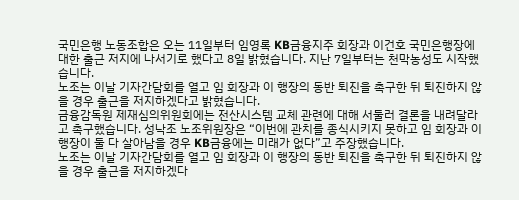국민은행 노동조합은 오는 11일부터 임영록 KB금융지주 회장과 이건호 국민은행장에 대한 출근 저지에 나서기로 했다고 8일 밝혔습니다. 지난 7일부터는 천막농성도 시작했습니다.
노조는 이날 기자간담회를 열고 임 회장과 이 행장의 동반 퇴진을 촉구한 뒤 퇴진하지 않을 경우 출근을 저지하겠다고 밝혔습니다.
금융감독원 제재심의위원회에는 전산시스템 교체 관련에 대해 서둘러 결론을 내려달라고 촉구했습니다. 성낙조 노조위원장은 “이번에 관치를 종식시키지 못하고 임 회장과 이 행장이 둘 다 살아남을 경우 KB금융에는 미래가 없다”고 주장했습니다.
노조는 이날 기자간담회를 열고 임 회장과 이 행장의 동반 퇴진을 촉구한 뒤 퇴진하지 않을 경우 출근을 저지하겠다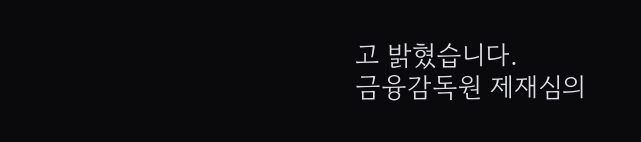고 밝혔습니다.
금융감독원 제재심의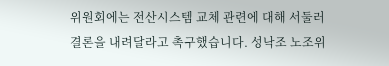위원회에는 전산시스템 교체 관련에 대해 서둘러 결론을 내려달라고 촉구했습니다. 성낙조 노조위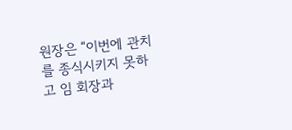원장은 “이번에 관치를 종식시키지 못하고 임 회장과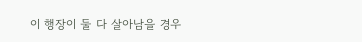이 행장이 둘 다 살아남을 경우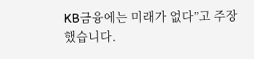KB금융에는 미래가 없다”고 주장했습니다.